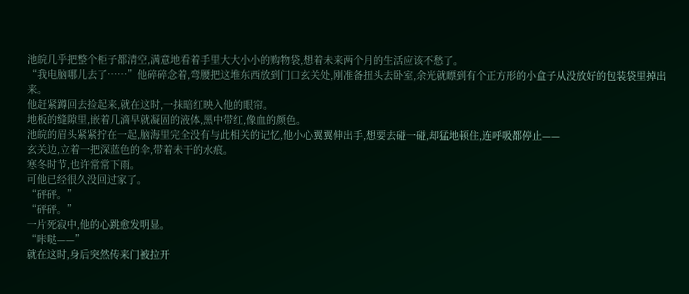池皖几乎把整个柜子都清空,满意地看着手里大大小小的购物袋,想着未来两个月的生活应该不愁了。
“我电脑哪儿去了……”他碎碎念着,弯腰把这堆东西放到门口玄关处,刚准备扭头去卧室,余光就瞟到有个正方形的小盒子从没放好的包装袋里掉出来。
他赶紧蹲回去捡起来,就在这时,一抹暗红映入他的眼帘。
地板的缝隙里,嵌着几滴早就凝固的液体,黑中带红,像血的颜色。
池皖的眉头紧紧拧在一起,脑海里完全没有与此相关的记忆,他小心翼翼伸出手,想要去碰一碰,却猛地顿住,连呼吸都停止——
玄关边,立着一把深蓝色的伞,带着未干的水痕。
寒冬时节,也许常常下雨。
可他已经很久没回过家了。
“砰砰。”
“砰砰。”
一片死寂中,他的心跳愈发明显。
“咔哒——”
就在这时,身后突然传来门被拉开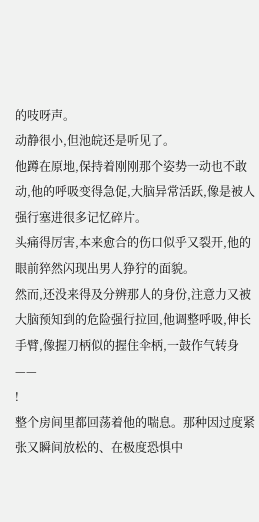的吱呀声。
动静很小,但池皖还是听见了。
他蹲在原地,保持着刚刚那个姿势一动也不敢动,他的呼吸变得急促,大脑异常活跃,像是被人强行塞进很多记忆碎片。
头痛得厉害,本来愈合的伤口似乎又裂开,他的眼前猝然闪现出男人狰狞的面貌。
然而,还没来得及分辨那人的身份,注意力又被大脑预知到的危险强行拉回,他调整呼吸,伸长手臂,像握刀柄似的握住伞柄,一鼓作气转身——
!
整个房间里都回荡着他的喘息。那种因过度紧张又瞬间放松的、在极度恐惧中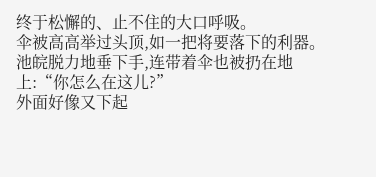终于松懈的、止不住的大口呼吸。
伞被高高举过头顶,如一把将要落下的利器。池皖脱力地垂下手,连带着伞也被扔在地上:“你怎么在这儿?”
外面好像又下起